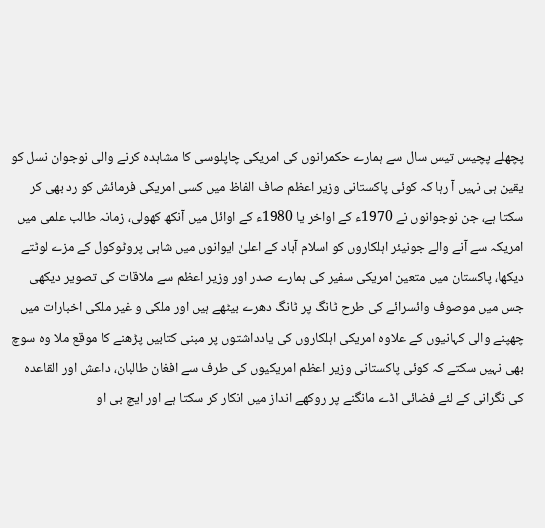پچھلے پچیس تیس سال سے ہمارے حکمرانوں کی امریکی چاپلوسی کا مشاہدہ کرنے والی نوجوان نسل کو یقین ہی نہیں آ رہا کہ کوئی پاکستانی وزیر اعظم صاف الفاظ میں کسی امریکی فرمائش کو رد بھی کر سکتا ہے، جن نوجوانوں نے 1970ء کے اواخر یا 1980ء کے اوائل میں آنکھ کھولی، زمانہ طالب علمی میں امریکہ سے آنے والے جونیئر اہلکاروں کو اسلام آباد کے اعلیٰ ایوانوں میں شاہی پروٹوکول کے مزے لوٹتے دیکھا، پاکستان میں متعین امریکی سفیر کی ہمارے صدر اور وزیر اعظم سے ملاقات کی تصویر دیکھی جس میں موصوف وائسرائے کی طرح ٹانگ پر ٹانگ دھرے بیٹھے ہیں اور ملکی و غیر ملکی اخبارات میں چھپنے والی کہانیوں کے علاوہ امریکی اہلکاروں کی یادداشتوں پر مبنی کتابیں پڑھنے کا موقع ملا وہ سوچ بھی نہیں سکتے کہ کوئی پاکستانی وزیر اعظم امریکیوں کی طرف سے افغان طالبان، داعش اور القاعدہ کی نگرانی کے لئے فضائی اڈے مانگنے پر روکھے انداز میں انکار کر سکتا ہے اور ایچ بی او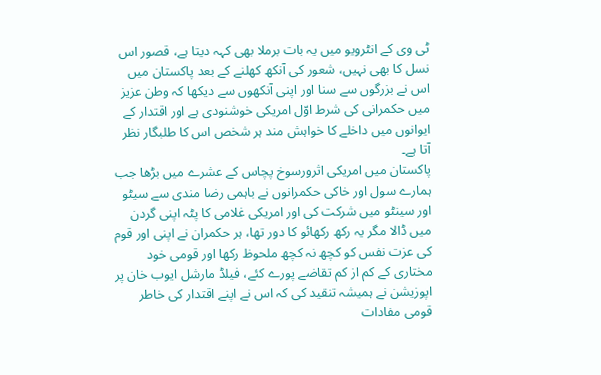ٹی وی کے انٹرویو میں یہ بات برملا بھی کہہ دیتا ہے، قصور اس نسل کا بھی نہیں، شعور کی آنکھ کھلنے کے بعد پاکستان میں اس نے بزرگوں سے سنا اور اپنی آنکھوں سے دیکھا کہ وطن عزیز میں حکمرانی کی شرط اوّل امریکی خوشنودی ہے اور اقتدار کے ایوانوں میں داخلے کا خواہش مند ہر شخص اس کا طلبگار نظر آتا ہے۔
پاکستان میں امریکی اثرورسوخ پچاس کے عشرے میں بڑھا جب ہمارے سول اور خاکی حکمرانوں نے باہمی رضا مندی سے سیٹو اور سینٹو میں شرکت کی اور امریکی غلامی کا پٹہ اپنی گردن میں ڈالا مگر یہ رکھ رکھائو کا دور تھا، ہر حکمران نے اپنی اور قوم کی عزت نفس کو کچھ نہ کچھ ملحوظ رکھا اور قومی خود مختاری کے کم از کم تقاضے پورے کئے، فیلڈ مارشل ایوب خان پر اپوزیشن نے ہمیشہ تنقید کی کہ اس نے اپنے اقتدار کی خاطر قومی مفادات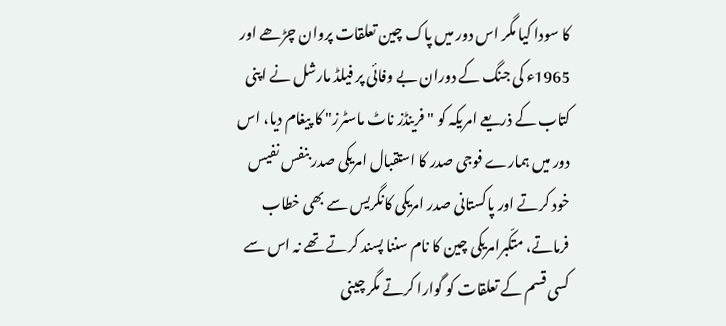کا سودا کیا مگر اس دور میں پاک چین تعلقات پروان چڑھے اور 1965ء کی جنگ کے دوران بے وفائی پر فیلڈ مارشل نے اپنی کتاب کے ذریعے امریکہ کو "فرینڈز ناٹ ماسٹرز" کا پیغام دیا، اس دور میں ہمارے فوجی صدر کا استقبال امریکی صدر بنفس نفیس خود کرتے اور پاکستانی صدر امریکی کانگریس سے بھی خطاب فرماتے، متکّبرامریکی چین کا نام سننا پسند کرتے تھے نہ اس سے کسی قسم کے تعلقات کو گوارا کرتے مگر چینی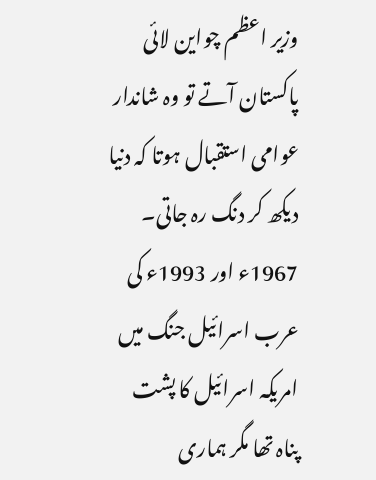وزیر اعظم چواین لائی پاکستان آتے تو وہ شاندار عوامی استقبال ہوتا کہ دنیا دیکھ کر دنگ رہ جاتی۔ 1967ء اور 1993ء کی عرب اسرائیل جنگ میں امریکہ اسرائیل کا پشت پناہ تھا مگر ہماری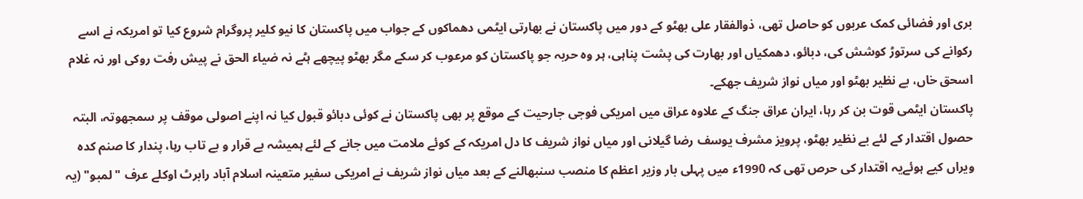بری اور فضائی کمک عربوں کو حاصل تھی، ذوالفقار علی بھٹو کے دور میں پاکستان نے بھارتی ایٹمی دھماکوں کے جواب میں پاکستان کا نیو کلیر پروگرام شروع کیا تو امریکہ نے اسے رکوانے کی سرتوڑ کوشش کی، دبائو، دھمکیاں اور بھارت کی پشت پناہی، ہر وہ حربہ جو پاکستان کو مرعوب کر سکے مگر بھٹو پیچھے ہٹے نہ ضیاء الحق نے پیش رفت روکی اور نہ غلام اسحق خاں، بے نظیر بھٹو اور میاں نواز شریف جھکے۔
پاکستان ایٹمی قوت بن کر رہا، ایران عراق جنگ کے علاوہ عراق میں امریکی فوجی جارحیت کے موقع پر بھی پاکستان نے کوئی دبائو قبول کیا نہ اپنے اصولی موقف پر سمجھوتہ، البتہ حصول اقتدار کے لئے بے نظیر بھٹو، پرویز مشرف یوسف رضا گیلانی اور میاں نواز شریف کا دل امریکہ کے کوئے ملامت میں جانے کے لئے ہمیشہ بے قرار و بے تاب رہا، پندار کا صنم کدہ ویراں کیے ہوئےیہ اقتدار کی حرص تھی کہ 1990ء میں پہلی بار وزیر اعظم کا منصب سنبھالنے کے بعد میاں نواز شریف نے امریکی سفیر متعینہ اسلام آباد رابرٹ اوکلے عرف "لمبو" (یہ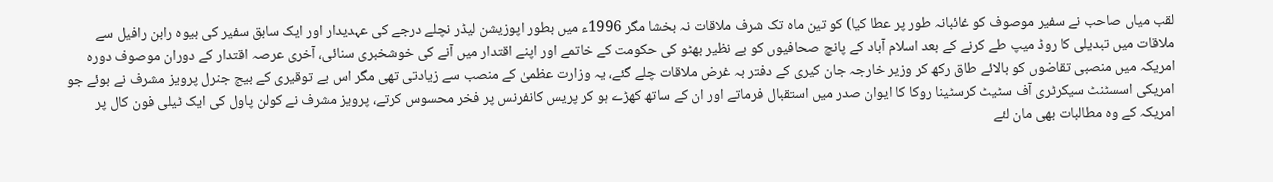لقب میاں صاحب نے سفیر موصوف کو غائبانہ طور پر عطا کیا) کو تین ماہ تک شرف ملاقات نہ بخشا مگر 1996ء میں بطور اپوزیشن لیڈر نچلے درجے کی عہدیدار اور ایک سابق سفیر کی بیوہ رابن رافیل سے ملاقات میں تبدیلی کا روڈ میپ طے کرنے کے بعد اسلام آباد کے پانچ صحافیوں کو بے نظیر بھٹو کی حکومت کے خاتمے اور اپنے اقتدار میں آنے کی خوشخبری سنائی، آخری عرصہ اقتدار کے دوران موصوف دورہ امریکہ میں منصبی تقاضوں کو بالائے طاق رکھ کر وزیر خارجہ جان کیری کے دفتر بہ غرض ملاقات چلے گئے، یہ وزارت عظمیٰ کے منصب سے زیادتی تھی مگر اس بے توقیری کے بیج جنرل پرویز مشرف نے بوئے جو امریکی اسسٹنٹ سیکرٹری آف سٹیٹ کرسٹینا روکا کا ایوان صدر میں استقبال فرماتے اور ان کے ساتھ کھڑے ہو کر پریس کانفرنس پر فخر محسوس کرتے، پرویز مشرف نے کولن پاول کی ایک ٹیلی فون کال پر امریکہ کے وہ مطالبات بھی مان لئے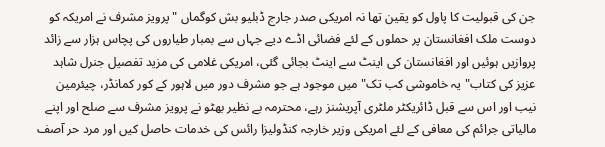جن کی قبولیت کا پاول کو یقین تھا نہ امریکی صدر جارج ڈبلیو بش کوگماں " پرویز مشرف نے امریکہ کو دوست ملک افغانستان پر حملوں کے لئے فضائی اڈے دیے جہاں سے بمبار طیاروں کی پچاس ہزار سے زائد پروازیں ہوئیں اور افغانستان کی اینٹ سے اینٹ بجائی گئی، امریکی غلامی کی مزید تفصیل جنرل شاہد عزیز کی کتاب"یہ خاموشی کب تک" میں موجود ہے جو مشرف دور میں لاہور کے کور کمانڈر، چیئرمین نیب اور اس سے قبل ڈائریکٹر ملٹری آپریشنز رہے، محترمہ بے نظیر بھٹو نے پرویز مشرف سے صلح اور اپنے مالیاتی جرائم کی معافی کے لئے امریکی وزیر خارجہ کنڈولیزا رائس کی خدمات حاصل کیں اور مرد حر آصف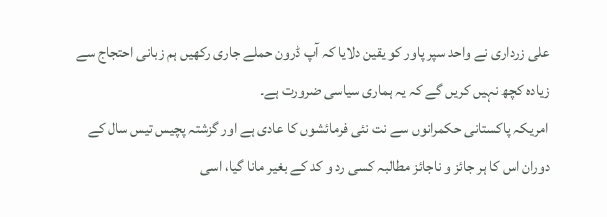علی زرداری نے واحد سپر پاور کو یقین دلایا کہ آپ ڈرون حملے جاری رکھیں ہم زبانی احتجاج سے زیادہ کچھ نہیں کریں گے کہ یہ ہماری سیاسی ضرورت ہے۔
امریکہ پاکستانی حکمرانوں سے نت نئی فرمائشوں کا عادی ہے اور گزشتہ پچیس تیس سال کے دوران اس کا ہر جائز و ناجائز مطالبہ کسی رد و کد کے بغیر مانا گیا، اسی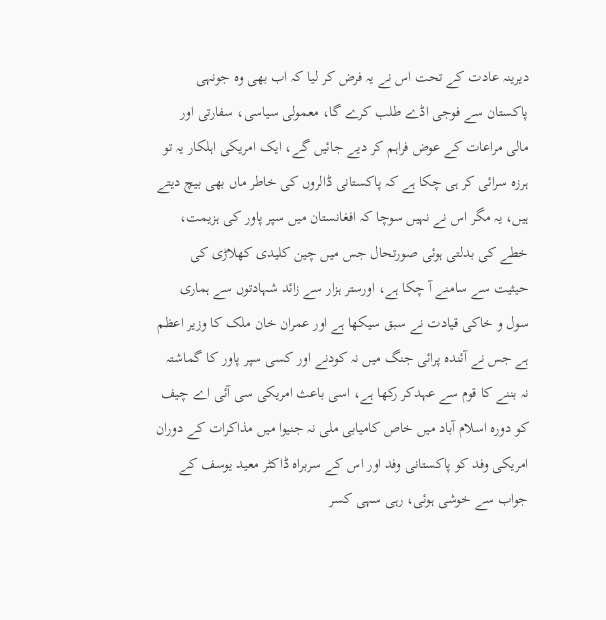دیرینہ عادت کے تحت اس نے یہ فرض کر لیا کہ اب بھی وہ جونہی پاکستان سے فوجی اڈے طلب کرے گا، معمولی سیاسی، سفارتی اور مالی مراعات کے عوض فراہم کر دیے جائیں گے، ایک امریکی اہلکار یہ تو ہرزہ سرائی کر ہی چکا ہے کہ پاکستانی ڈالروں کی خاطر ماں بھی بیچ دیتے ہیں، یہ مگر اس نے نہیں سوچا کہ افغانستان میں سپر پاور کی ہزیمت، خطے کی بدلتی ہوئی صورتحال جس میں چین کلیدی کھلاڑی کی حیثیت سے سامنے آ چکا ہے، اورستر ہزار سے زائد شہادتوں سے ہماری سول و خاکی قیادت نے سبق سیکھا ہے اور عمران خان ملک کا وزیر اعظم ہے جس نے آئندہ پرائی جنگ میں نہ کودنے اور کسی سپر پاور کا گماشتہ نہ بننے کا قوم سے عہدکر رکھا ہے، اسی باعث امریکی سی آئی اے چیف کو دورہ اسلام آباد میں خاص کامیابی ملی نہ جنیوا میں مذاکرات کے دوران امریکی وفد کو پاکستانی وفد اور اس کے سربراہ ڈاکٹر معید یوسف کے جواب سے خوشی ہوئی، رہی سہی کسر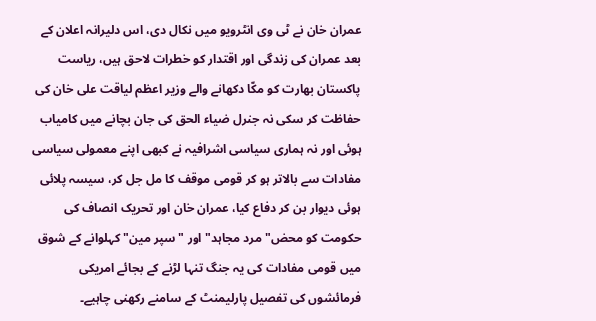عمران خان نے ٹی وی انٹرویو میں نکال دی، اس دلیرانہ اعلان کے بعد عمران کی زندگی اور اقتدار کو خطرات لاحق ہیں، ریاست پاکستان بھارت کو مکّا دکھانے والے وزیر اعظم لیاقت علی خان کی حفاظت کر سکی نہ جنرل ضیاء الحق کی جان بچانے میں کامیاب ہوئی اور نہ ہماری سیاسی اشرافیہ نے کبھی اپنے معمولی سیاسی مفادات سے بالاتر ہو کر قومی موقف کا مل جل کر، سیسہ پلائی ہوئی دیوار بن کر دفاع کیا، عمران خان اور تحریک انصاف کی حکومت کو محض"مرد مجاہد" اور "سپر مین" کہلوانے کے شوق میں قومی مفادات کی یہ جنگ تنہا لڑنے کے بجائے امریکی فرمائشوں کی تفصیل پارلیمنٹ کے سامنے رکھنی چاہیے۔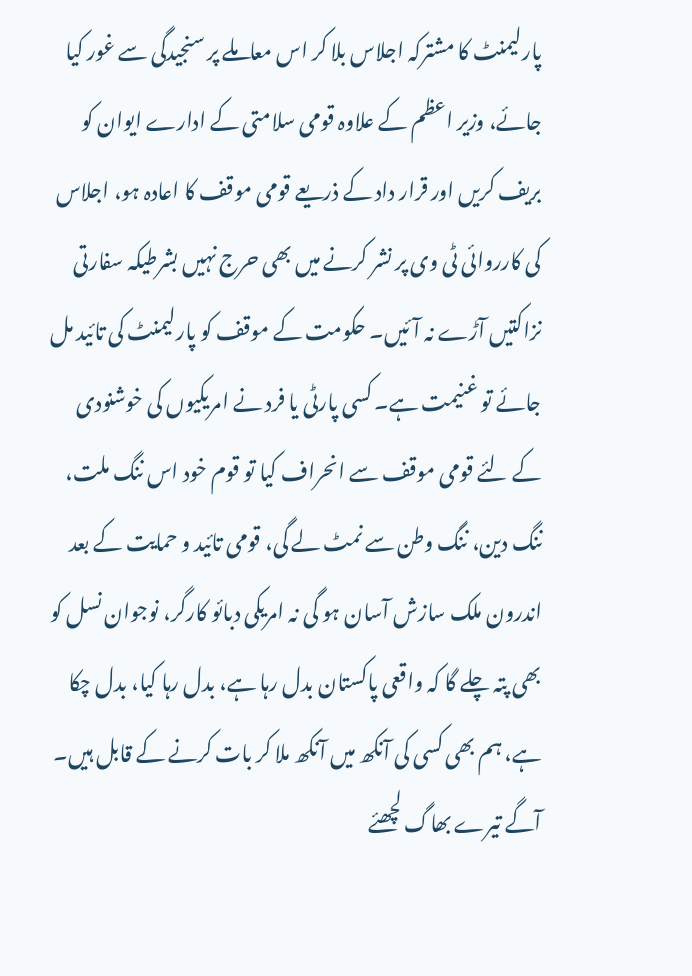پارلیمنٹ کا مشترکہ اجلاس بلا کر اس معاملے پر سنجیدگی سے غور کیا جائے، وزیر اعظم کے علاوہ قومی سلامتی کے ادارے ایوان کو بریف کریں اور قرار داد کے ذریعے قومی موقف کا اعادہ ہو، اجلاس کی کارروائی ٹی وی پر نشر کرنے میں بھی حرج نہیں بشرطیکہ سفارتی نزاکتیں آڑے نہ آئیں۔ حکومت کے موقف کو پارلیمنٹ کی تائید مل جائے تو غنیمت ہے۔ کسی پارٹی یا فرد نے امریکیوں کی خوشنودی کے لئے قومی موقف سے انحراف کیا تو قوم خود اس ننگ ملت، ننگ دین، ننگ وطن سے نمٹ لے گی، قومی تائید و حمایت کے بعد اندرون ملک سازش آسان ہو گی نہ امریکی دبائو کارگر، نوجوان نسل کو بھی پتہ چلے گا کہ واقعی پاکستان بدل رہا ہے، بدل رہا کیا، بدل چکا ہے، ہم بھی کسی کی آنکھ میں آنکھ ملا کر بات کرنے کے قابل ہیں۔ آگے تیرے بھاگ لچھئے